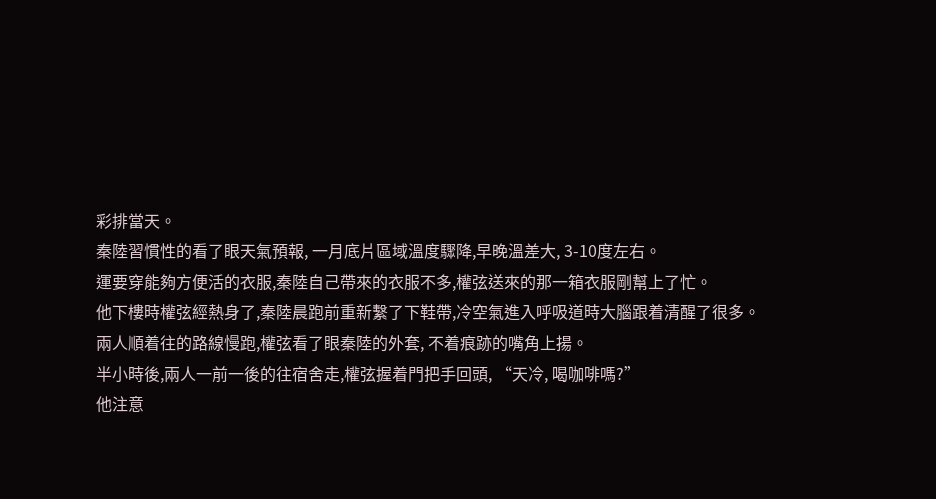彩排當天。
秦陸習慣性的看了眼天氣預報, 一月底片區域溫度驟降,早晚溫差大, 3-10度左右。
運要穿能夠方便活的衣服,秦陸自己帶來的衣服不多,權弦送來的那一箱衣服剛幫上了忙。
他下樓時權弦經熱身了,秦陸晨跑前重新繫了下鞋帶,冷空氣進入呼吸道時大腦跟着清醒了很多。
兩人順着往的路線慢跑,權弦看了眼秦陸的外套, 不着痕跡的嘴角上揚。
半小時後,兩人一前一後的往宿舍走,權弦握着門把手回頭, “天冷, 喝咖啡嗎?”
他注意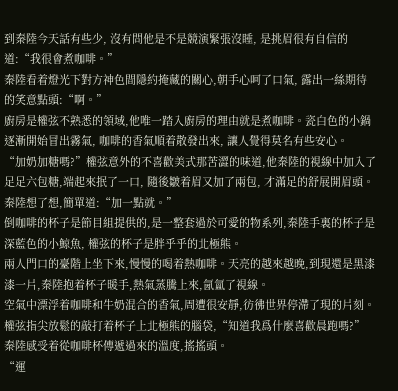到秦陸今天話有些少, 沒有問他是不是競演緊張沒睡, 是挑眉很有自信的道:“我很會煮咖啡。”
秦陸看着燈光下對方神色間隱約掩藏的關心,朝手心呵了口氣, 露出一絲期待的笑意點頭:“啊。”
廚房是權弦不熟悉的領域,他唯一踏入廚房的理由就是煮咖啡。瓷白色的小鍋逐漸開始冒出霧氣, 咖啡的香氣順着散發出來, 讓人覺得莫名有些安心。
“加奶加糖嗎?”權弦意外的不喜歡美式那苦澀的味道,他秦陸的視線中加入了足足六包糖,端起來抿了一口, 隨後皺着眉又加了兩包, 才滿足的舒展開眉頭。
秦陸想了想,簡單道:“加一點就。”
倒咖啡的杯子是節目組提供的,是一整套過於可愛的物系列,秦陸手裏的杯子是深藍色的小鯨魚, 權弦的杯子是胖乎乎的北極熊。
兩人門口的臺階上坐下來,慢慢的喝着熱咖啡。天亮的越來越晚,到現還是黑漆漆一片,秦陸抱着杯子暖手,熱氣蒸騰上來,氤氳了視線。
空氣中漂浮着咖啡和牛奶混合的香氣,周遭很安靜,彷彿世界停滯了現的片刻。
權弦指尖放鬆的敲打着杯子上北極熊的腦袋,“知道我爲什麼喜歡晨跑嗎?”
秦陸感受着從咖啡杯傳遞過來的溫度,搖搖頭。
“運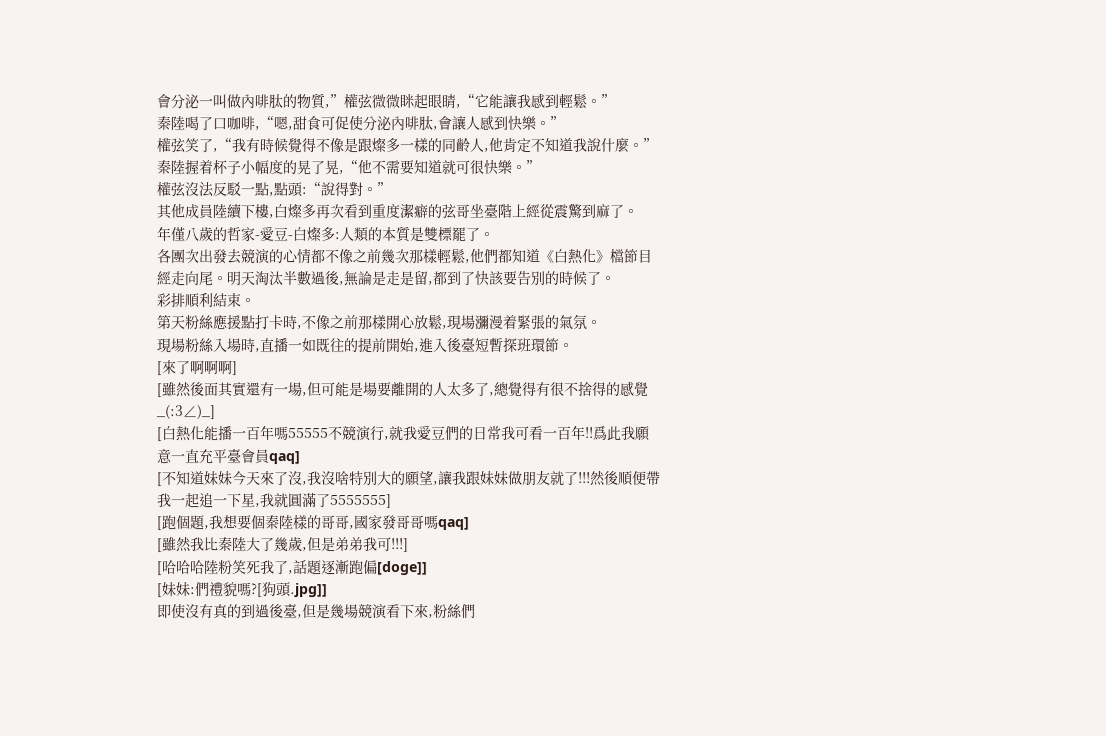會分泌一叫做內啡肽的物質,”權弦微微眯起眼睛,“它能讓我感到輕鬆。”
秦陸喝了口咖啡,“嗯,甜食可促使分泌內啡肽,會讓人感到快樂。”
權弦笑了,“我有時候覺得不像是跟燦多一樣的同齡人,他肯定不知道我說什麼。”
秦陸握着杯子小幅度的晃了晃,“他不需要知道就可很快樂。”
權弦沒法反駁一點,點頭:“說得對。”
其他成員陸續下樓,白燦多再次看到重度潔癖的弦哥坐臺階上經從震驚到麻了。
年僅八歲的哲家-愛豆-白燦多:人類的本質是雙標罷了。
各團次出發去競演的心情都不像之前幾次那樣輕鬆,他們都知道《白熱化》檔節目經走向尾。明天淘汰半數過後,無論是走是留,都到了快該要告別的時候了。
彩排順利結束。
第天粉絲應援點打卡時,不像之前那樣開心放鬆,現場瀰漫着緊張的氣氛。
現場粉絲入場時,直播一如既往的提前開始,進入後臺短暫探班環節。
[來了啊啊啊]
[雖然後面其實還有一場,但可能是場要離開的人太多了,總覺得有很不捨得的感覺_(:3∠)_]
[白熱化能播一百年嗎55555不競演行,就我愛豆們的日常我可看一百年!!爲此我願意一直充平臺會員qaq]
[不知道妹妹今天來了沒,我沒啥特別大的願望,讓我跟妹妹做朋友就了!!!然後順便帶我一起追一下星,我就圓滿了5555555]
[跑個題,我想要個秦陸樣的哥哥,國家發哥哥嗎qaq]
[雖然我比秦陸大了幾歲,但是弟弟我可!!!]
[哈哈哈陸粉笑死我了,話題逐漸跑偏[doge]]
[妹妹:們禮貌嗎?[狗頭.jpg]]
即使沒有真的到過後臺,但是幾場競演看下來,粉絲們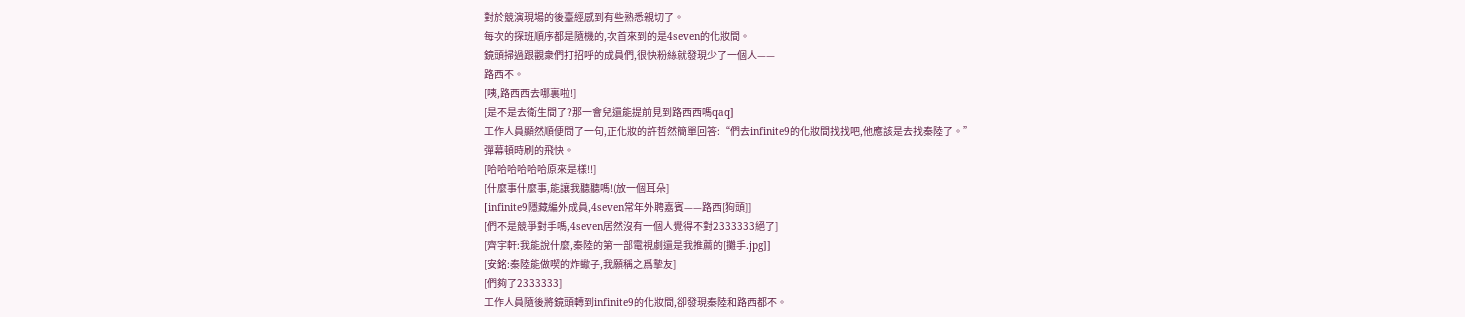對於競演現場的後臺經感到有些熟悉親切了。
每次的探班順序都是隨機的,次首來到的是4seven的化妝間。
鏡頭掃過跟觀衆們打招呼的成員們,很快粉絲就發現少了一個人——
路西不。
[咦,路西西去哪裏啦!]
[是不是去衛生間了?那一會兒還能提前見到路西西嗎qaq]
工作人員顯然順便問了一句,正化妝的許哲然簡單回答:“們去infinite9的化妝間找找吧,他應該是去找秦陸了。”
彈幕頓時刷的飛快。
[哈哈哈哈哈哈原來是樣!!]
[什麼事什麼事,能讓我聽聽嗎!(放一個耳朵]
[infinite9隱藏編外成員,4seven常年外聘嘉賓——路西[狗頭]]
[們不是競爭對手嗎,4seven居然沒有一個人覺得不對2333333絕了]
[齊宇軒:我能說什麼,秦陸的第一部電視劇還是我推薦的[攤手.jpg]]
[安銘:秦陸能做喫的炸蠍子,我願稱之爲摯友]
[們夠了2333333]
工作人員隨後將鏡頭轉到infinite9的化妝間,卻發現秦陸和路西都不。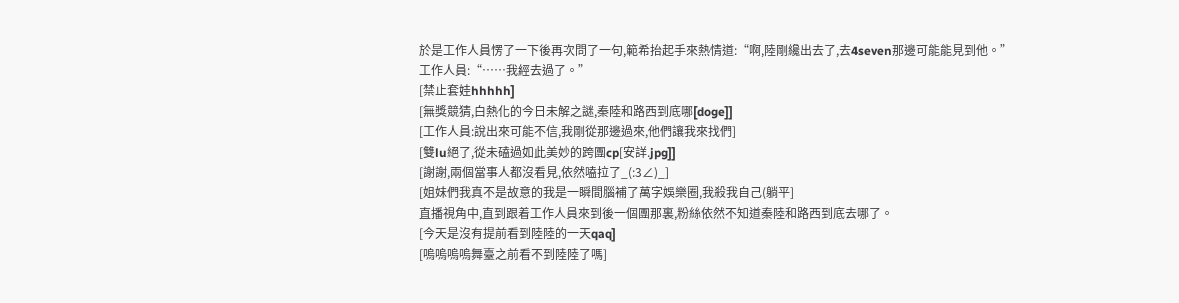於是工作人員愣了一下後再次問了一句,範希抬起手來熱情道:“啊,陸剛纔出去了,去4seven那邊可能能見到他。”
工作人員:“……我經去過了。”
[禁止套娃hhhhh]
[無獎競猜,白熱化的今日未解之謎,秦陸和路西到底哪[doge]]
[工作人員:說出來可能不信,我剛從那邊過來,他們讓我來找們]
[雙lu絕了,從未磕過如此美妙的跨團cp[安詳.jpg]]
[謝謝,兩個當事人都沒看見,依然嗑拉了_(:3∠)_]
[姐妹們我真不是故意的我是一瞬間腦補了萬字娛樂圈,我殺我自己(躺平]
直播視角中,直到跟着工作人員來到後一個團那裏,粉絲依然不知道秦陸和路西到底去哪了。
[今天是沒有提前看到陸陸的一天qaq]
[嗚嗚嗚嗚舞臺之前看不到陸陸了嗎]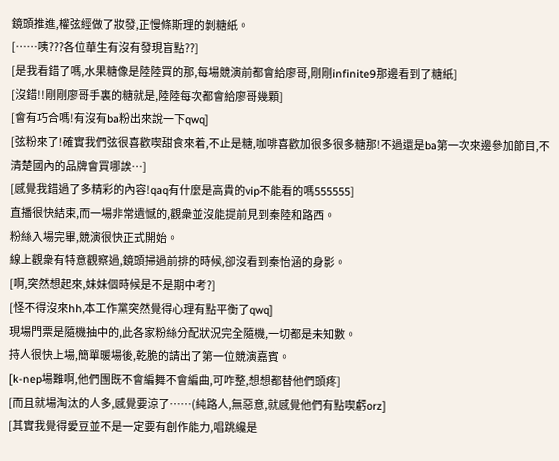鏡頭推進,權弦經做了妝發,正慢條斯理的剝糖紙。
[……咦???各位華生有沒有發現盲點??]
[是我看錯了嗎,水果糖像是陸陸買的那,每場競演前都會給廖哥,剛剛infinite9那邊看到了糖紙]
[沒錯!!剛剛廖哥手裏的糖就是,陸陸每次都會給廖哥幾顆]
[會有巧合嗎!有沒有ba粉出來說一下qwq]
[弦粉來了!確實我們弦很喜歡喫甜食來着,不止是糖,咖啡喜歡加很多很多糖那!不過還是ba第一次來邊參加節目,不清楚國內的品牌會買哪誒…]
[感覺我錯過了多精彩的內容!qaq有什麼是高貴的vip不能看的嗎555555]
直播很快結束,而一場非常遺憾的,觀衆並沒能提前見到秦陸和路西。
粉絲入場完畢,競演很快正式開始。
線上觀衆有特意觀察過,鏡頭掃過前排的時候,卻沒看到秦怡涵的身影。
[啊,突然想起來,妹妹個時候是不是期中考?]
[怪不得沒來hh,本工作黨突然覺得心理有點平衡了qwq]
現場門票是隨機抽中的,此各家粉絲分配狀況完全隨機,一切都是未知數。
持人很快上場,簡單暖場後,乾脆的請出了第一位競演嘉賓。
[k-nep場難啊,他們團既不會編舞不會編曲,可咋整,想想都替他們頭疼]
[而且就場淘汰的人多,感覺要涼了……(純路人,無惡意,就感覺他們有點喫虧orz]
[其實我覺得愛豆並不是一定要有創作能力,唱跳纔是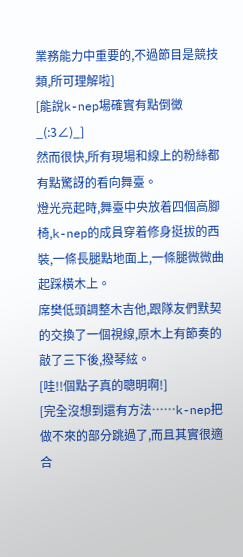業務能力中重要的,不過節目是競技類,所可理解啦]
[能說k-nep場確實有點倒黴_(:3∠)_]
然而很快,所有現場和線上的粉絲都有點驚訝的看向舞臺。
燈光亮起時,舞臺中央放着四個高腳椅,k-nep的成員穿着修身挺拔的西裝,一條長腿點地面上,一條腿微微曲起踩橫木上。
席樊低頭調整木吉他,跟隊友們默契的交換了一個視線,原木上有節奏的敲了三下後,撥琴絃。
[哇!!個點子真的聰明啊!]
[完全沒想到還有方法……k-nep把做不來的部分跳過了,而且其實很適合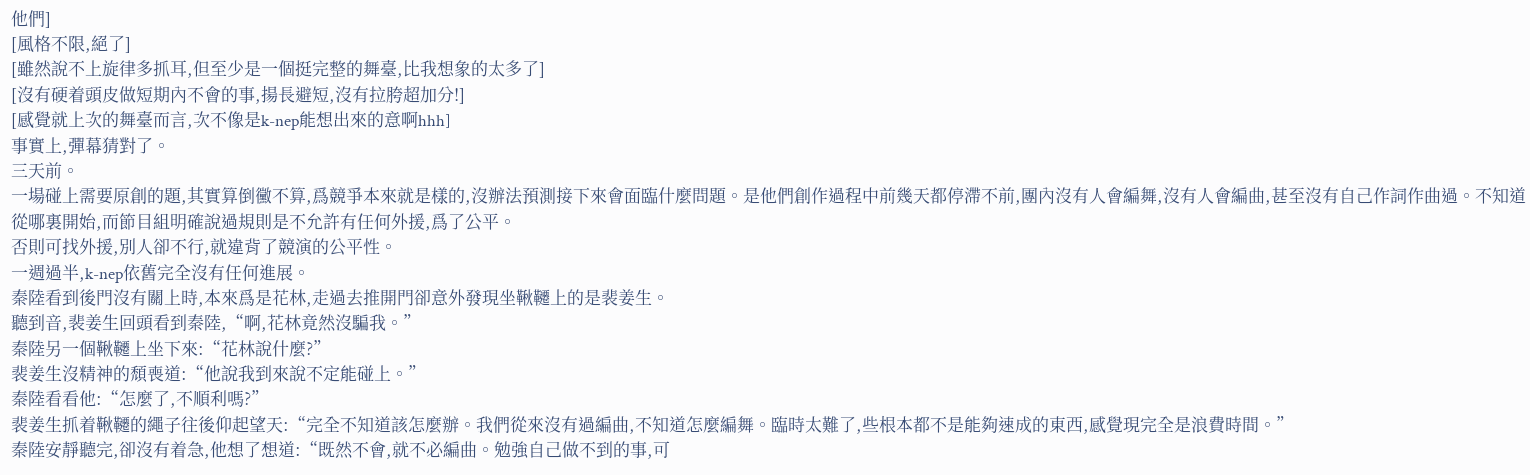他們]
[風格不限,絕了]
[雖然說不上旋律多抓耳,但至少是一個挺完整的舞臺,比我想象的太多了]
[沒有硬着頭皮做短期內不會的事,揚長避短,沒有拉胯超加分!]
[感覺就上次的舞臺而言,次不像是k-nep能想出來的意啊hhh]
事實上,彈幕猜對了。
三天前。
一場碰上需要原創的題,其實算倒黴不算,爲競爭本來就是樣的,沒辦法預測接下來會面臨什麼問題。是他們創作過程中前幾天都停滯不前,團內沒有人會編舞,沒有人會編曲,甚至沒有自己作詞作曲過。不知道從哪裏開始,而節目組明確說過規則是不允許有任何外援,爲了公平。
否則可找外援,別人卻不行,就違背了競演的公平性。
一週過半,k-nep依舊完全沒有任何進展。
秦陸看到後門沒有關上時,本來爲是花林,走過去推開門卻意外發現坐鞦韆上的是裴姜生。
聽到音,裴姜生回頭看到秦陸,“啊,花林竟然沒騙我。”
秦陸另一個鞦韆上坐下來:“花林說什麼?”
裴姜生沒精神的頹喪道:“他說我到來說不定能碰上。”
秦陸看看他:“怎麼了,不順利嗎?”
裴姜生抓着鞦韆的繩子往後仰起望天:“完全不知道該怎麼辦。我們從來沒有過編曲,不知道怎麼編舞。臨時太難了,些根本都不是能夠速成的東西,感覺現完全是浪費時間。”
秦陸安靜聽完,卻沒有着急,他想了想道:“既然不會,就不必編曲。勉強自己做不到的事,可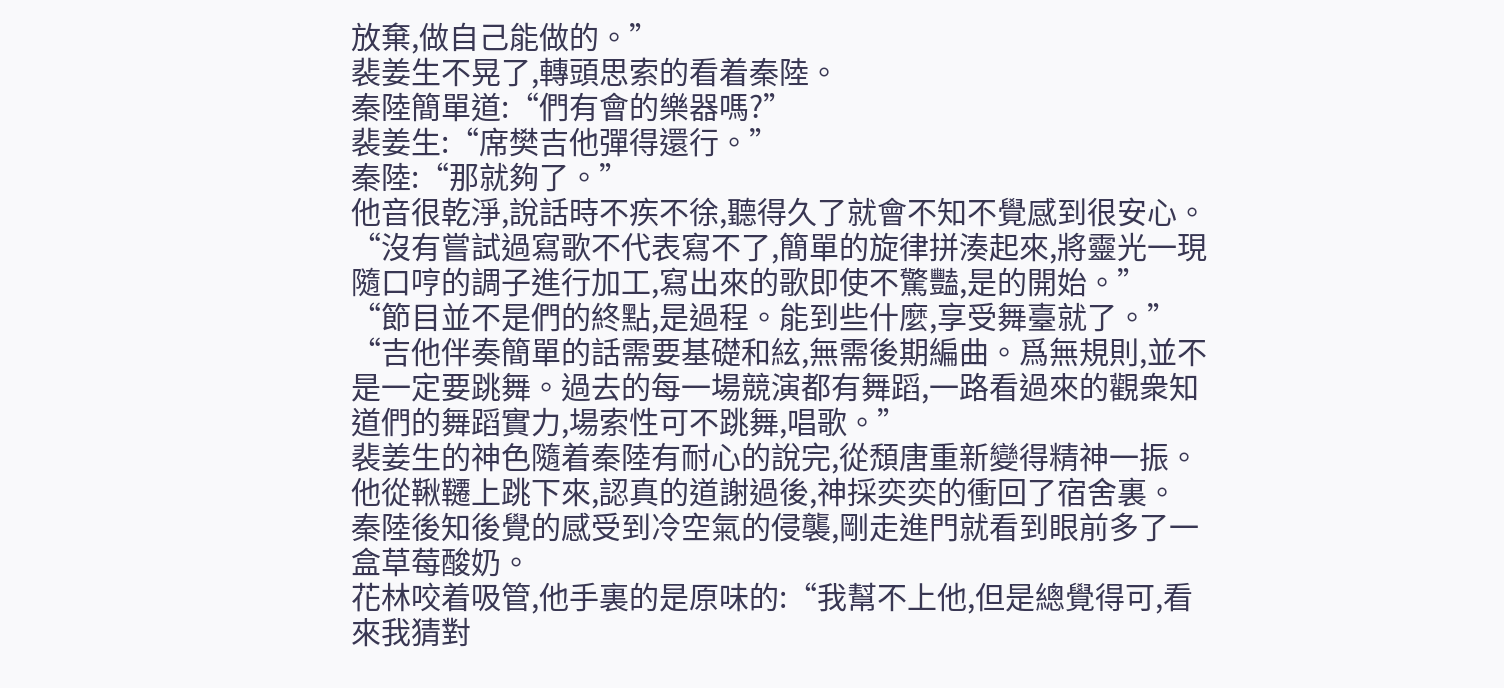放棄,做自己能做的。”
裴姜生不晃了,轉頭思索的看着秦陸。
秦陸簡單道:“們有會的樂器嗎?”
裴姜生:“席樊吉他彈得還行。”
秦陸:“那就夠了。”
他音很乾淨,說話時不疾不徐,聽得久了就會不知不覺感到很安心。
“沒有嘗試過寫歌不代表寫不了,簡單的旋律拼湊起來,將靈光一現隨口哼的調子進行加工,寫出來的歌即使不驚豔,是的開始。”
“節目並不是們的終點,是過程。能到些什麼,享受舞臺就了。”
“吉他伴奏簡單的話需要基礎和絃,無需後期編曲。爲無規則,並不是一定要跳舞。過去的每一場競演都有舞蹈,一路看過來的觀衆知道們的舞蹈實力,場索性可不跳舞,唱歌。”
裴姜生的神色隨着秦陸有耐心的說完,從頹唐重新變得精神一振。
他從鞦韆上跳下來,認真的道謝過後,神採奕奕的衝回了宿舍裏。
秦陸後知後覺的感受到冷空氣的侵襲,剛走進門就看到眼前多了一盒草莓酸奶。
花林咬着吸管,他手裏的是原味的:“我幫不上他,但是總覺得可,看來我猜對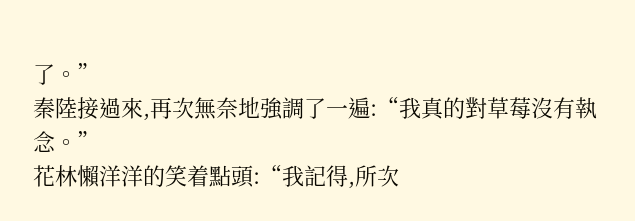了。”
秦陸接過來,再次無奈地強調了一遍:“我真的對草莓沒有執念。”
花林懶洋洋的笑着點頭:“我記得,所次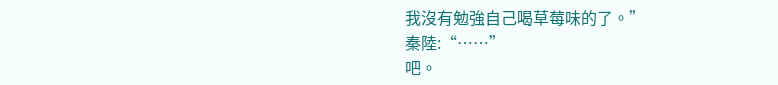我沒有勉強自己喝草莓味的了。”
秦陸:“……”
吧。